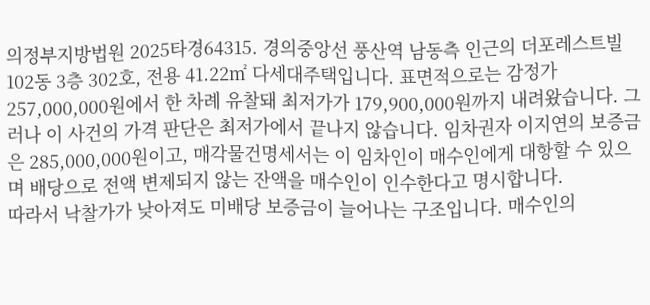의정부지방법원 2025타경64315. 경의중앙선 풍산역 남동측 인근의 더포레스트빌 102동 3층 302호, 전용 41.22㎡ 다세대주택입니다. 표면적으로는 감정가 257,000,000원에서 한 차례 유찰돼 최저가가 179,900,000원까지 내려왔습니다. 그러나 이 사건의 가격 판단은 최저가에서 끝나지 않습니다. 임차권자 이지연의 보증금은 285,000,000원이고, 매각물건명세서는 이 임차인이 매수인에게 대항할 수 있으며 배당으로 전액 변제되지 않는 잔액을 매수인이 인수한다고 명시합니다.
따라서 낙찰가가 낮아져도 미배당 보증금이 늘어나는 구조입니다. 매수인의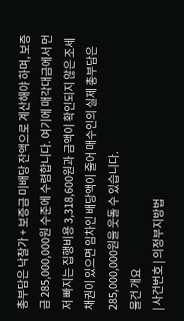총부담은 낙찰가 + 보증금 미배당 잔액으로 계산해야 하며, 보증금 285,000,000원 수준에 수렴합니다. 여기에 매각대금에서 먼저 빠지는 집행비용 3,318,600원과 금액이 확인되지 않은 조세채권이 있으면 임차인 배당액이 줄어 매수인의 실제 총부담은 285,000,000원을 웃돌 수 있습니다.
물건 개요
| 사건번호 | 의정부지방법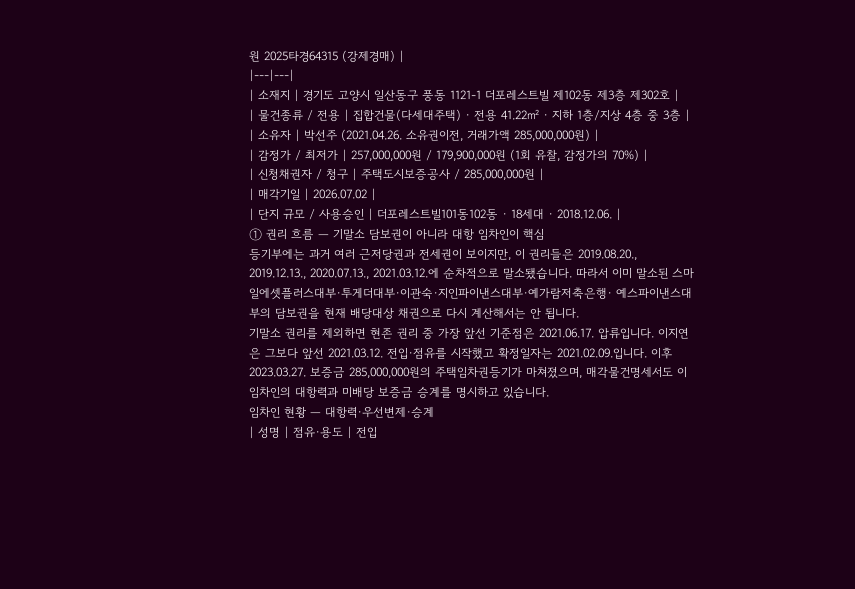원 2025타경64315 (강제경매) |
|---|---|
| 소재지 | 경기도 고양시 일산동구 풍동 1121-1 더포레스트빌 제102동 제3층 제302호 |
| 물건종류 / 전용 | 집합건물(다세대주택) · 전용 41.22㎡ · 지하 1층/지상 4층 중 3층 |
| 소유자 | 박선주 (2021.04.26. 소유권이전, 거래가액 285,000,000원) |
| 감정가 / 최저가 | 257,000,000원 / 179,900,000원 (1회 유찰, 감정가의 70%) |
| 신청채권자 / 청구 | 주택도시보증공사 / 285,000,000원 |
| 매각기일 | 2026.07.02 |
| 단지 규모 / 사용승인 | 더포레스트빌101동102동 · 18세대 · 2018.12.06. |
① 권리 흐름 — 기말소 담보권이 아니라 대항 임차인이 핵심
등기부에는 과거 여러 근저당권과 전세권이 보이지만, 이 권리들은 2019.08.20., 2019.12.13., 2020.07.13., 2021.03.12.에 순차적으로 말소됐습니다. 따라서 이미 말소된 스마일에셋플러스대부·투게더대부·이관숙·지인파이낸스대부·예가람저축은행· 예스파이낸스대부의 담보권을 현재 배당대상 채권으로 다시 계산해서는 안 됩니다.
기말소 권리를 제외하면 현존 권리 중 가장 앞선 기준점은 2021.06.17. 압류입니다. 이지연은 그보다 앞선 2021.03.12. 전입·점유를 시작했고 확정일자는 2021.02.09.입니다. 이후 2023.03.27. 보증금 285,000,000원의 주택임차권등기가 마쳐졌으며, 매각물건명세서도 이 임차인의 대항력과 미배당 보증금 승계를 명시하고 있습니다.
임차인 현황 — 대항력·우선변제·승계
| 성명 | 점유·용도 | 전입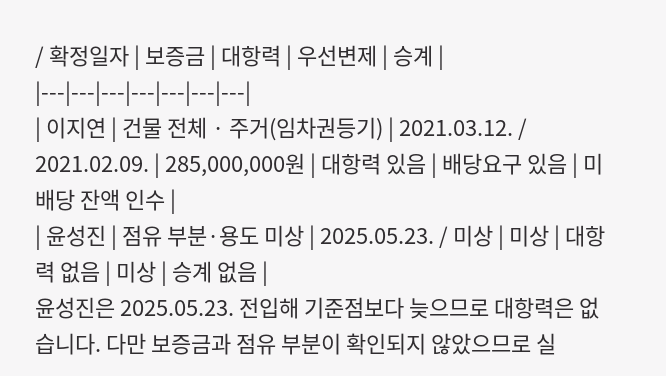/ 확정일자 | 보증금 | 대항력 | 우선변제 | 승계 |
|---|---|---|---|---|---|---|
| 이지연 | 건물 전체 · 주거(임차권등기) | 2021.03.12. / 2021.02.09. | 285,000,000원 | 대항력 있음 | 배당요구 있음 | 미배당 잔액 인수 |
| 윤성진 | 점유 부분·용도 미상 | 2025.05.23. / 미상 | 미상 | 대항력 없음 | 미상 | 승계 없음 |
윤성진은 2025.05.23. 전입해 기준점보다 늦으므로 대항력은 없습니다. 다만 보증금과 점유 부분이 확인되지 않았으므로 실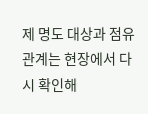제 명도 대상과 점유관계는 현장에서 다시 확인해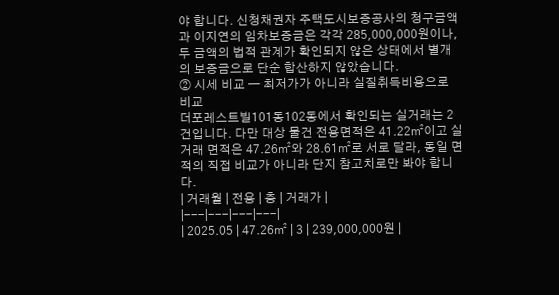야 합니다. 신청채권자 주택도시보증공사의 청구금액과 이지연의 임차보증금은 각각 285,000,000원이나, 두 금액의 법적 관계가 확인되지 않은 상태에서 별개의 보증금으로 단순 합산하지 않았습니다.
② 시세 비교 — 최저가가 아니라 실질취득비용으로 비교
더포레스트빌101동102동에서 확인되는 실거래는 2건입니다. 다만 대상 물건 전용면적은 41.22㎡이고 실거래 면적은 47.26㎡와 28.61㎡로 서로 달라, 동일 면적의 직접 비교가 아니라 단지 참고치로만 봐야 합니다.
| 거래월 | 전용 | 층 | 거래가 |
|---|---|---|---|
| 2025.05 | 47.26㎡ | 3 | 239,000,000원 |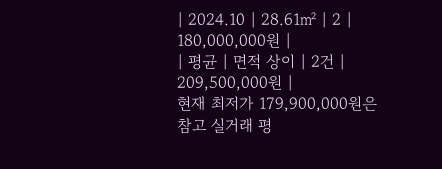| 2024.10 | 28.61㎡ | 2 | 180,000,000원 |
| 평균 | 면적 상이 | 2건 | 209,500,000원 |
현재 최저가 179,900,000원은 참고 실거래 평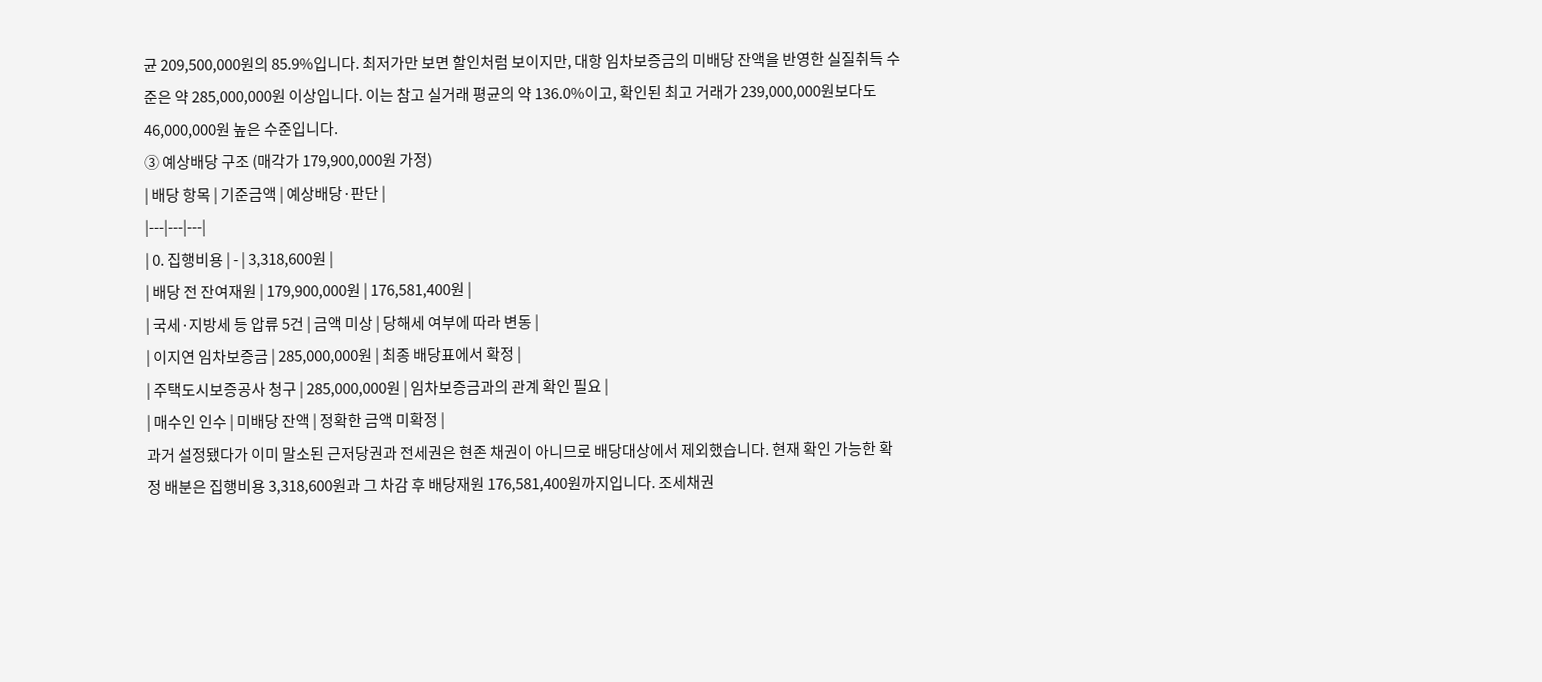균 209,500,000원의 85.9%입니다. 최저가만 보면 할인처럼 보이지만, 대항 임차보증금의 미배당 잔액을 반영한 실질취득 수준은 약 285,000,000원 이상입니다. 이는 참고 실거래 평균의 약 136.0%이고, 확인된 최고 거래가 239,000,000원보다도 46,000,000원 높은 수준입니다.
③ 예상배당 구조 (매각가 179,900,000원 가정)
| 배당 항목 | 기준금액 | 예상배당·판단 |
|---|---|---|
| 0. 집행비용 | - | 3,318,600원 |
| 배당 전 잔여재원 | 179,900,000원 | 176,581,400원 |
| 국세·지방세 등 압류 5건 | 금액 미상 | 당해세 여부에 따라 변동 |
| 이지연 임차보증금 | 285,000,000원 | 최종 배당표에서 확정 |
| 주택도시보증공사 청구 | 285,000,000원 | 임차보증금과의 관계 확인 필요 |
| 매수인 인수 | 미배당 잔액 | 정확한 금액 미확정 |
과거 설정됐다가 이미 말소된 근저당권과 전세권은 현존 채권이 아니므로 배당대상에서 제외했습니다. 현재 확인 가능한 확정 배분은 집행비용 3,318,600원과 그 차감 후 배당재원 176,581,400원까지입니다. 조세채권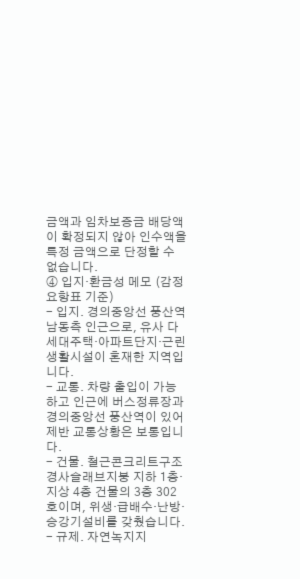금액과 임차보증금 배당액이 확정되지 않아 인수액을 특정 금액으로 단정할 수 없습니다.
④ 입지·환금성 메모 (감정요항표 기준)
- 입지. 경의중앙선 풍산역 남동측 인근으로, 유사 다세대주택·아파트단지·근린생활시설이 혼재한 지역입니다.
- 교통. 차량 출입이 가능하고 인근에 버스정류장과 경의중앙선 풍산역이 있어 제반 교통상황은 보통입니다.
- 건물. 철근콘크리트구조 경사슬래브지붕 지하 1층·지상 4층 건물의 3층 302호이며, 위생·급배수·난방·승강기설비를 갖췄습니다.
- 규제. 자연녹지지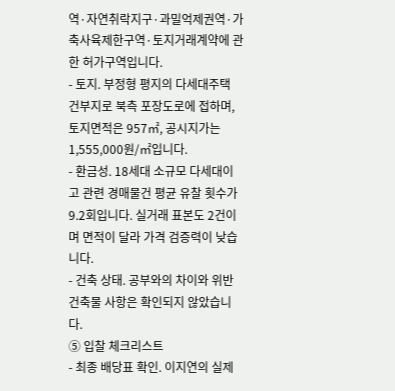역·자연취락지구·과밀억제권역·가축사육제한구역·토지거래계약에 관한 허가구역입니다.
- 토지. 부정형 평지의 다세대주택 건부지로 북측 포장도로에 접하며, 토지면적은 957㎡, 공시지가는 1,555,000원/㎡입니다.
- 환금성. 18세대 소규모 다세대이고 관련 경매물건 평균 유찰 횟수가 9.2회입니다. 실거래 표본도 2건이며 면적이 달라 가격 검증력이 낮습니다.
- 건축 상태. 공부와의 차이와 위반건축물 사항은 확인되지 않았습니다.
⑤ 입찰 체크리스트
- 최종 배당표 확인. 이지연의 실제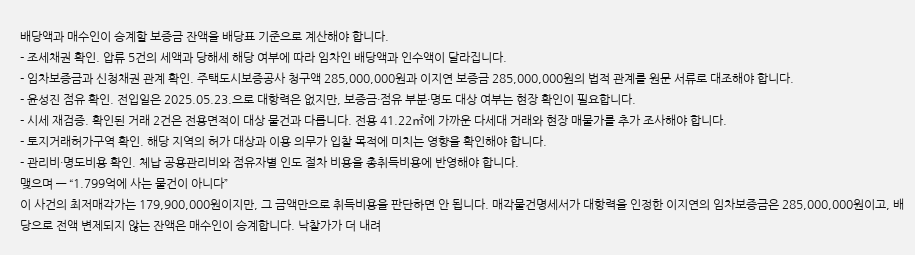배당액과 매수인이 승계할 보증금 잔액을 배당표 기준으로 계산해야 합니다.
- 조세채권 확인. 압류 5건의 세액과 당해세 해당 여부에 따라 임차인 배당액과 인수액이 달라집니다.
- 임차보증금과 신청채권 관계 확인. 주택도시보증공사 청구액 285,000,000원과 이지연 보증금 285,000,000원의 법적 관계를 원문 서류로 대조해야 합니다.
- 윤성진 점유 확인. 전입일은 2025.05.23.으로 대항력은 없지만, 보증금·점유 부분·명도 대상 여부는 현장 확인이 필요합니다.
- 시세 재검증. 확인된 거래 2건은 전용면적이 대상 물건과 다릅니다. 전용 41.22㎡에 가까운 다세대 거래와 현장 매물가를 추가 조사해야 합니다.
- 토지거래허가구역 확인. 해당 지역의 허가 대상과 이용 의무가 입찰 목적에 미치는 영향을 확인해야 합니다.
- 관리비·명도비용 확인. 체납 공용관리비와 점유자별 인도 절차 비용을 총취득비용에 반영해야 합니다.
맺으며 — “1.799억에 사는 물건이 아니다”
이 사건의 최저매각가는 179,900,000원이지만, 그 금액만으로 취득비용을 판단하면 안 됩니다. 매각물건명세서가 대항력을 인정한 이지연의 임차보증금은 285,000,000원이고, 배당으로 전액 변제되지 않는 잔액은 매수인이 승계합니다. 낙찰가가 더 내려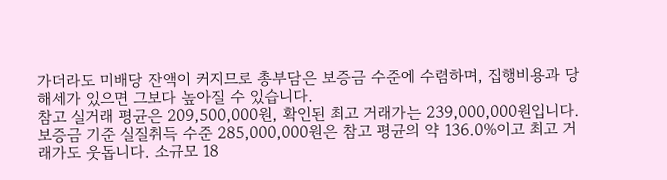가더라도 미배당 잔액이 커지므로 총부담은 보증금 수준에 수렴하며, 집행비용과 당해세가 있으면 그보다 높아질 수 있습니다.
참고 실거래 평균은 209,500,000원, 확인된 최고 거래가는 239,000,000원입니다. 보증금 기준 실질취득 수준 285,000,000원은 참고 평균의 약 136.0%이고 최고 거래가도 웃돕니다. 소규모 18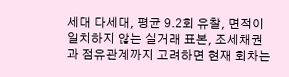세대 다세대, 평균 9.2회 유찰, 면적이 일치하지 않는 실거래 표본, 조세채권과 점유관계까지 고려하면 현재 회차는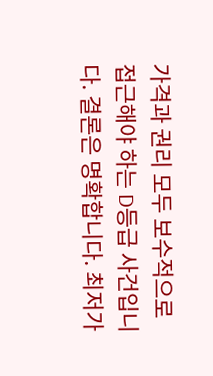가격과 권리 모두 보수적으로 접근해야 하는 D등급 사건입니다. 결론은 명확합니다. 최저가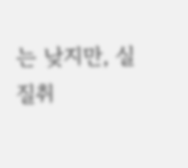는 낮지만, 실질취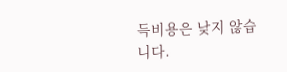득비용은 낮지 않습니다.